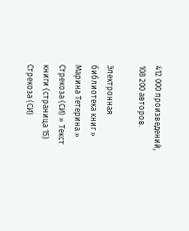412 000 произведений, 108 200 авторов.

Электронная библиотека книг » Марина Тетерина » Стрекоза (СИ) » Текст книги (страница 15)
Стрекоза (СИ)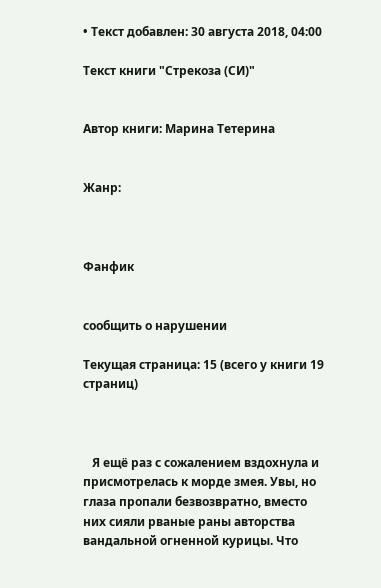• Текст добавлен: 30 августа 2018, 04:00

Текст книги "Стрекоза (СИ)"


Автор книги: Марина Тетерина


Жанр:



Фанфик


сообщить о нарушении

Текущая страница: 15 (всего у книги 19 страниц)



   Я ещё раз с сожалением вздохнула и присмотрелась к морде змея. Увы, но глаза пропали безвозвратно, вместо них сияли рваные раны авторства вандальной огненной курицы. Что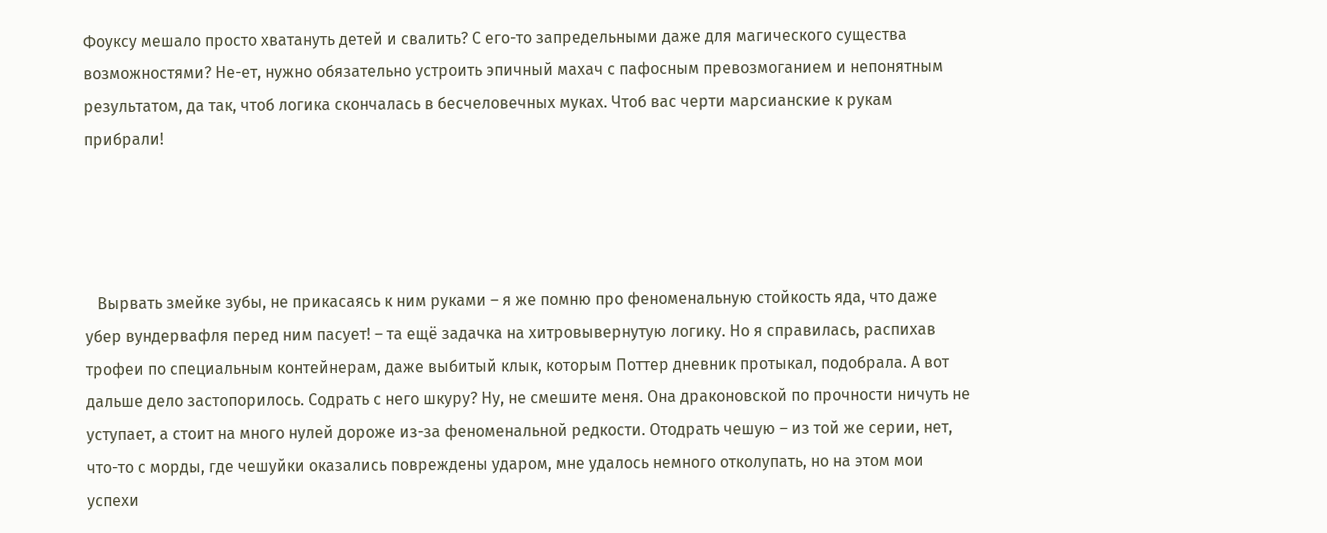Фоуксу мешало просто хватануть детей и свалить? С его-то запредельными даже для магического существа возможностями? Не-ет, нужно обязательно устроить эпичный махач с пафосным превозмоганием и непонятным результатом, да так, чтоб логика скончалась в бесчеловечных муках. Чтоб вас черти марсианские к рукам прибрали!




   Вырвать змейке зубы, не прикасаясь к ним руками – я же помню про феноменальную стойкость яда, что даже убер вундервафля перед ним пасует! – та ещё задачка на хитровывернутую логику. Но я справилась, распихав трофеи по специальным контейнерам, даже выбитый клык, которым Поттер дневник протыкал, подобрала. А вот дальше дело застопорилось. Содрать с него шкуру? Ну, не смешите меня. Она драконовской по прочности ничуть не уступает, а стоит на много нулей дороже из-за феноменальной редкости. Отодрать чешую – из той же серии, нет, что-то с морды, где чешуйки оказались повреждены ударом, мне удалось немного отколупать, но на этом мои успехи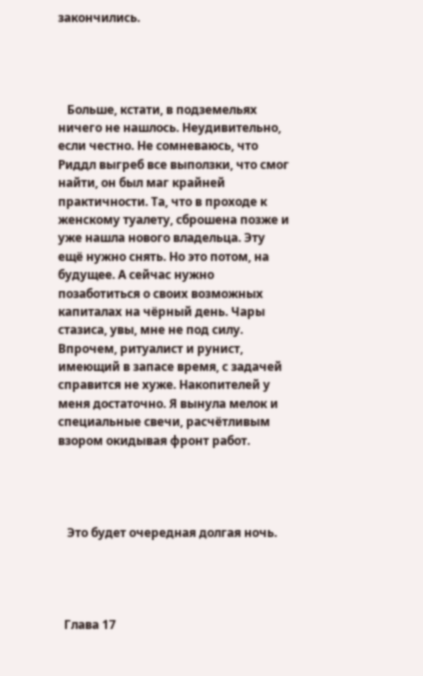закончились.




   Больше, кстати, в подземельях ничего не нашлось. Неудивительно, если честно. Не сомневаюсь, что Риддл выгреб все выползки, что смог найти, он был маг крайней практичности. Та, что в проходе к женскому туалету, сброшена позже и уже нашла нового владельца. Эту ещё нужно снять. Но это потом, на будущее. А сейчас нужно позаботиться о своих возможных капиталах на чёрный день. Чары стазиса, увы, мне не под силу. Впрочем, ритуалист и рунист, имеющий в запасе время, с задачей справится не хуже. Накопителей у меня достаточно. Я вынула мелок и специальные свечи, расчётливым взором окидывая фронт работ.




   Это будет очередная долгая ночь.




  Глава 17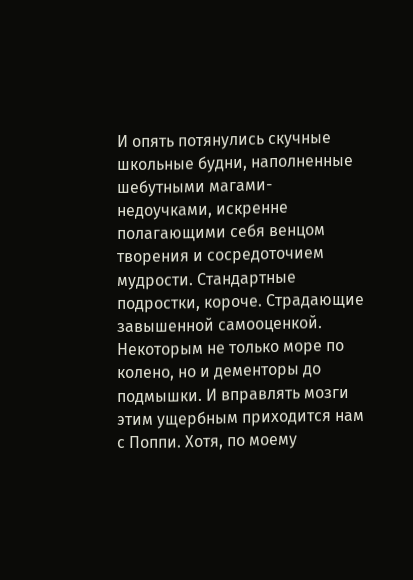И опять потянулись скучные школьные будни, наполненные шебутными магами-недоучками, искренне полагающими себя венцом творения и сосредоточием мудрости. Стандартные подростки, короче. Страдающие завышенной самооценкой. Некоторым не только море по колено, но и дементоры до подмышки. И вправлять мозги этим ущербным приходится нам с Поппи. Хотя, по моему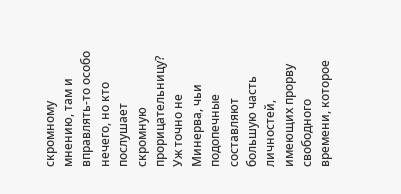скромному мнению, там и вправлять-то особо нечего, но кто послушает скромную прорицательницу? Уж точно не Минерва, чьи подопечные составляют большую часть личностей, имеющих прорву свободного времени, которое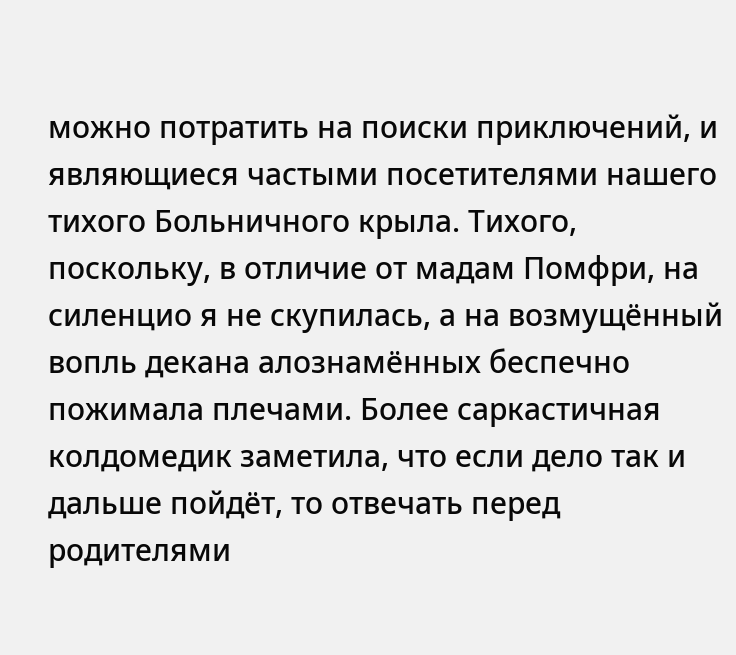можно потратить на поиски приключений, и являющиеся частыми посетителями нашего тихого Больничного крыла. Тихого, поскольку, в отличие от мадам Помфри, на силенцио я не скупилась, а на возмущённый вопль декана алознамённых беспечно пожимала плечами. Более саркастичная колдомедик заметила, что если дело так и дальше пойдёт, то отвечать перед родителями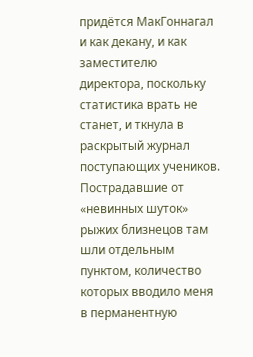придётся МакГоннагал и как декану, и как заместителю директора, поскольку статистика врать не станет, и ткнула в раскрытый журнал поступающих учеников. Пострадавшие от «невинных шуток» рыжих близнецов там шли отдельным пунктом, количество которых вводило меня в перманентную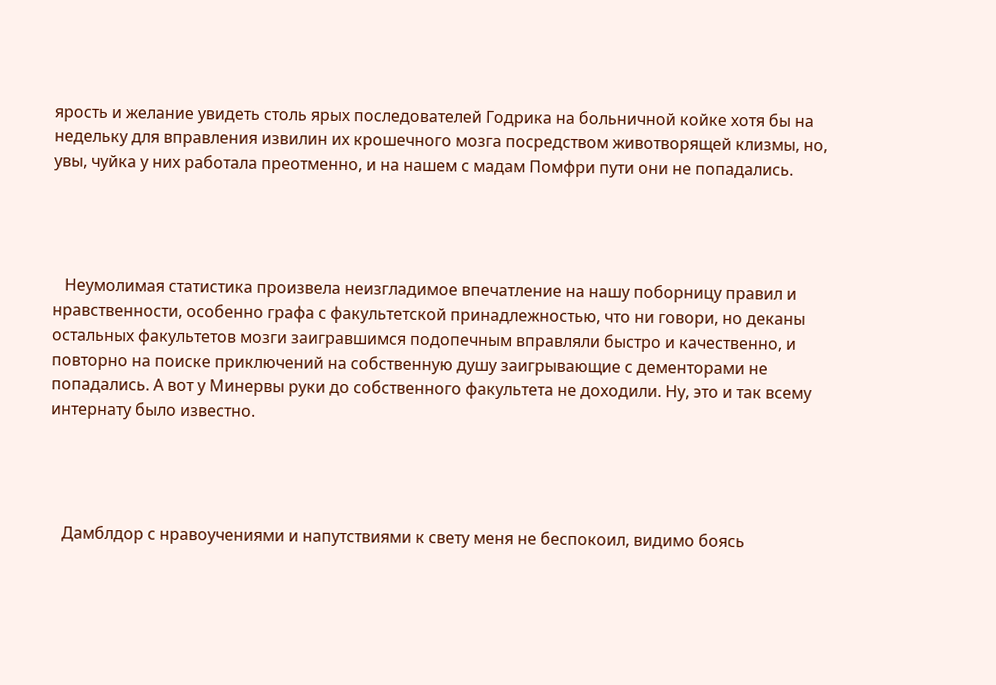ярость и желание увидеть столь ярых последователей Годрика на больничной койке хотя бы на недельку для вправления извилин их крошечного мозга посредством животворящей клизмы, но, увы, чуйка у них работала преотменно, и на нашем с мадам Помфри пути они не попадались.




   Неумолимая статистика произвела неизгладимое впечатление на нашу поборницу правил и нравственности, особенно графа с факультетской принадлежностью, что ни говори, но деканы остальных факультетов мозги заигравшимся подопечным вправляли быстро и качественно, и повторно на поиске приключений на собственную душу заигрывающие с дементорами не попадались. А вот у Минервы руки до собственного факультета не доходили. Ну, это и так всему интернату было известно.




   Дамблдор с нравоучениями и напутствиями к свету меня не беспокоил, видимо боясь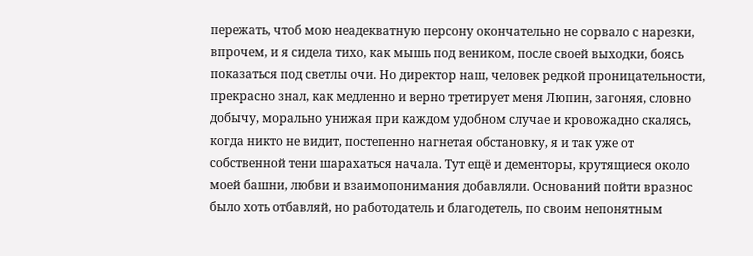пережать, чтоб мою неадекватную персону окончательно не сорвало с нарезки, впрочем, и я сидела тихо, как мышь под веником, после своей выходки, боясь показаться под светлы очи. Но директор наш, человек редкой проницательности, прекрасно знал, как медленно и верно третирует меня Люпин, загоняя, словно добычу, морально унижая при каждом удобном случае и кровожадно скалясь, когда никто не видит, постепенно нагнетая обстановку, я и так уже от собственной тени шарахаться начала. Тут ещё и дементоры, крутящиеся около моей башни, любви и взаимопонимания добавляли. Оснований пойти вразнос было хоть отбавляй, но работодатель и благодетель, по своим непонятным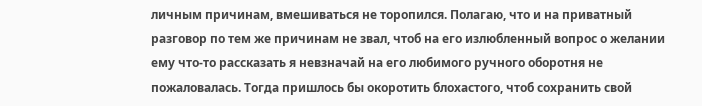личным причинам, вмешиваться не торопился. Полагаю, что и на приватный разговор по тем же причинам не звал, чтоб на его излюбленный вопрос о желании ему что-то рассказать я невзначай на его любимого ручного оборотня не пожаловалась. Тогда пришлось бы окоротить блохастого, чтоб сохранить свой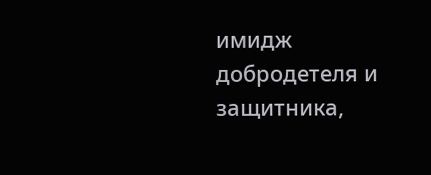имидж добродетеля и защитника,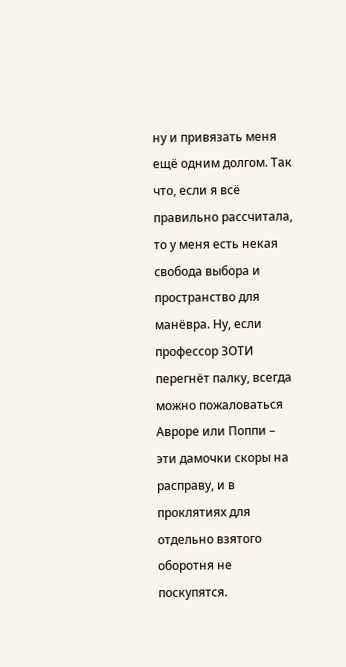ну и привязать меня ещё одним долгом. Так что, если я всё правильно рассчитала, то у меня есть некая свобода выбора и пространство для манёвра. Ну, если профессор ЗОТИ перегнёт палку, всегда можно пожаловаться Авроре или Поппи – эти дамочки скоры на расправу, и в проклятиях для отдельно взятого оборотня не поскупятся.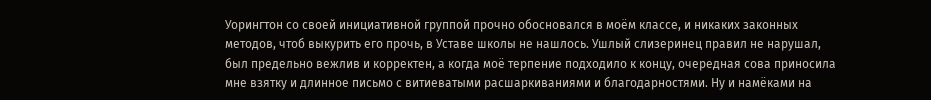Уорингтон со своей инициативной группой прочно обосновался в моём классе, и никаких законных методов, чтоб выкурить его прочь, в Уставе школы не нашлось. Ушлый слизеринец правил не нарушал, был предельно вежлив и корректен, а когда моё терпение подходило к концу, очередная сова приносила мне взятку и длинное письмо с витиеватыми расшаркиваниями и благодарностями. Ну и намёками на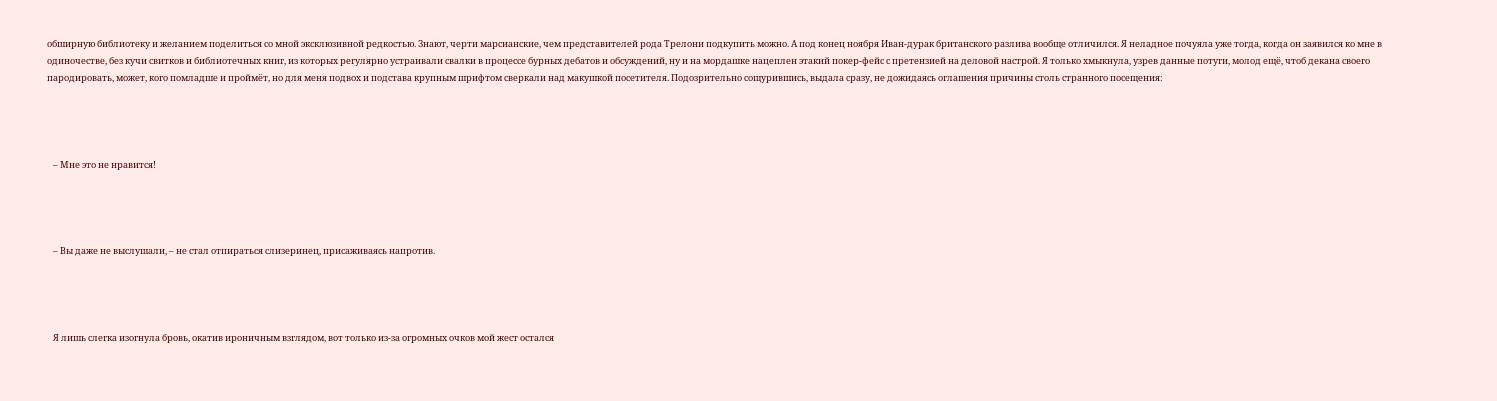обширную библиотеку и желанием поделиться со мной эксклюзивной редкостью. Знают, черти марсианские, чем представителей рода Трелони подкупить можно. А под конец ноября Иван-дурак британского разлива вообще отличился. Я неладное почуяла уже тогда, когда он заявился ко мне в одиночестве, без кучи свитков и библиотечных книг, из которых регулярно устраивали свалки в процессе бурных дебатов и обсуждений, ну и на мордашке нацеплен этакий покер-фейс с претензией на деловой настрой. Я только хмыкнула, узрев данные потуги, молод ещё, чтоб декана своего пародировать, может, кого помладше и проймёт, но для меня подвох и подстава крупным шрифтом сверкали над макушкой посетителя. Подозрительно сощурившись, выдала сразу, не дожидаясь оглашения причины столь странного посещения:




   – Мне это не нравится!




   – Вы даже не выслушали, – не стал отпираться слизеринец, присаживаясь напротив.




   Я лишь слегка изогнула бровь, окатив ироничным взглядом, вот только из-за огромных очков мой жест остался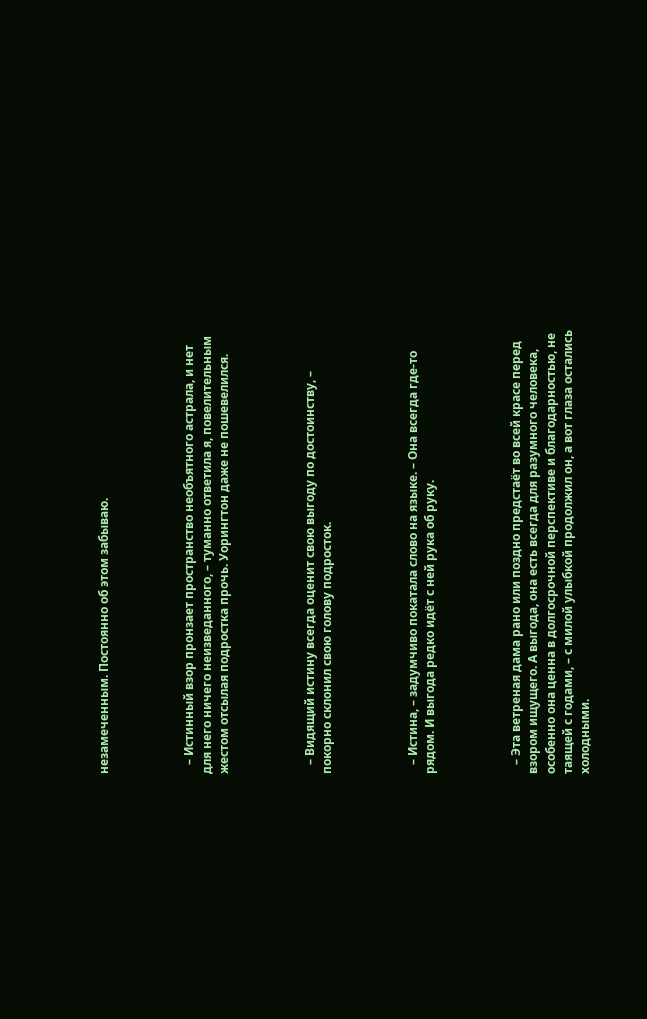незамеченным. Постоянно об этом забываю.




   – Истинный взор пронзает пространство необъятного астрала, и нет для него ничего неизведанного, – туманно ответила я, повелительным жестом отсылая подростка прочь. Уорингтон даже не пошевелился.




   – Видящий истину всегда оценит свою выгоду по достоинству, – покорно склонил свою голову подросток.




   – Истина, – задумчиво покатала слово на языке. – Она всегда где-то рядом. И выгода редко идёт с ней рука об руку.




   – Эта ветреная дама рано или поздно предстаёт во всей красе перед взором ищущего. А выгода, она есть всегда для разумного человека, особенно она ценна в долгосрочной перспективе и благодарностью, не таящей с годами, – с милой улыбкой продолжил он, а вот глаза остались холодными.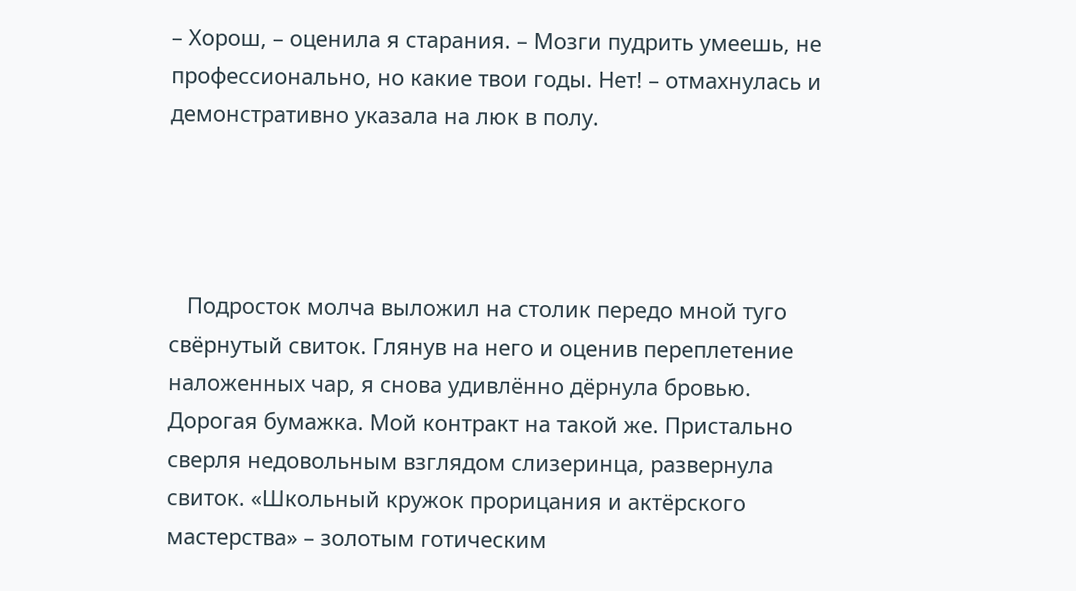– Хорош, – оценила я старания. – Мозги пудрить умеешь, не профессионально, но какие твои годы. Нет! – отмахнулась и демонстративно указала на люк в полу.




   Подросток молча выложил на столик передо мной туго свёрнутый свиток. Глянув на него и оценив переплетение наложенных чар, я снова удивлённо дёрнула бровью. Дорогая бумажка. Мой контракт на такой же. Пристально сверля недовольным взглядом слизеринца, развернула свиток. «Школьный кружок прорицания и актёрского мастерства» – золотым готическим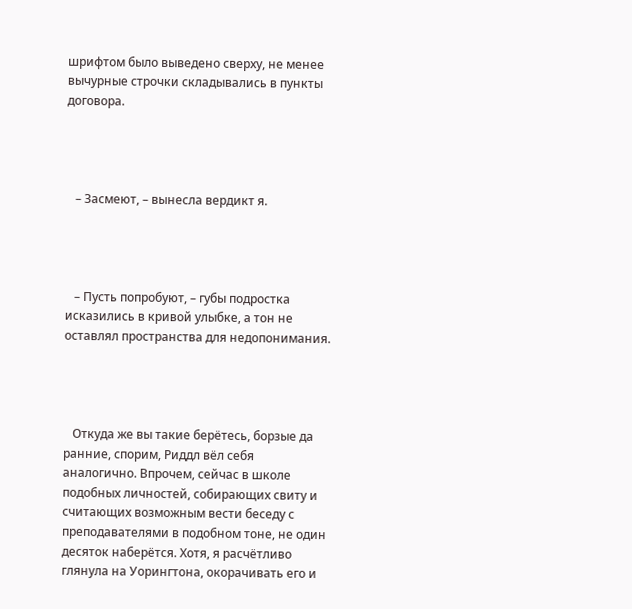шрифтом было выведено сверху, не менее вычурные строчки складывались в пункты договора.




   – Засмеют, – вынесла вердикт я.




   – Пусть попробуют, – губы подростка исказились в кривой улыбке, а тон не оставлял пространства для недопонимания.




   Откуда же вы такие берётесь, борзые да ранние, спорим, Риддл вёл себя аналогично. Впрочем, сейчас в школе подобных личностей, собирающих свиту и считающих возможным вести беседу с преподавателями в подобном тоне, не один десяток наберётся. Хотя, я расчётливо глянула на Уорингтона, окорачивать его и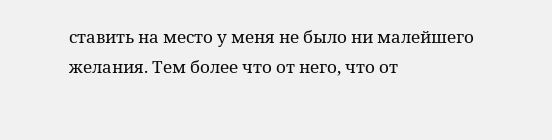ставить на место у меня не было ни малейшего желания. Тем более что от него, что от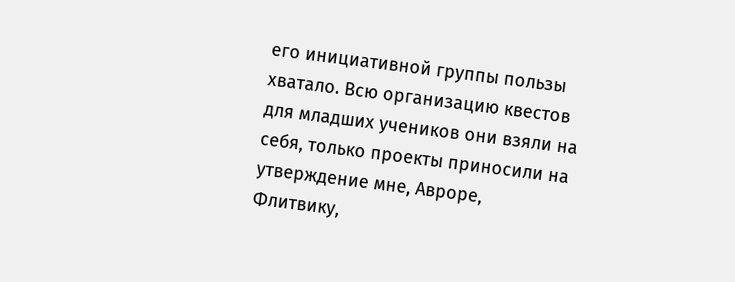его инициативной группы пользы хватало. Всю организацию квестов для младших учеников они взяли на себя, только проекты приносили на утверждение мне, Авроре, Флитвику,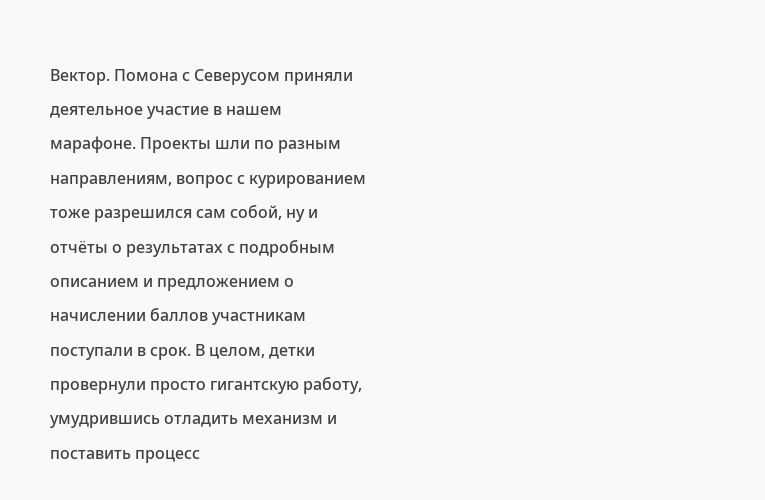Вектор. Помона с Северусом приняли деятельное участие в нашем марафоне. Проекты шли по разным направлениям, вопрос с курированием тоже разрешился сам собой, ну и отчёты о результатах с подробным описанием и предложением о начислении баллов участникам поступали в срок. В целом, детки провернули просто гигантскую работу, умудрившись отладить механизм и поставить процесс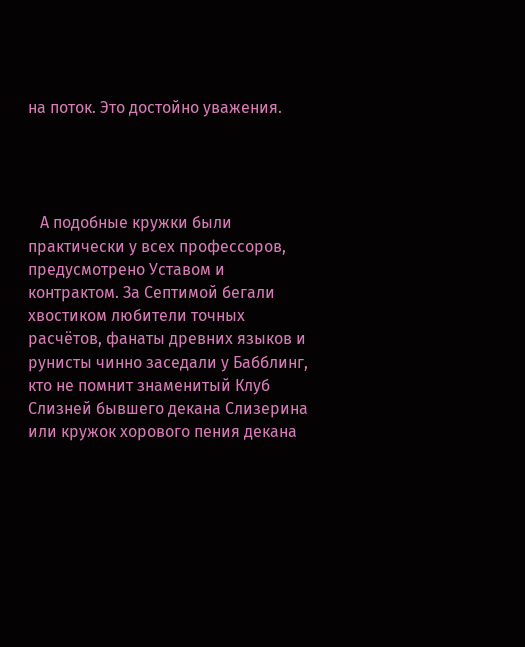на поток. Это достойно уважения.




   А подобные кружки были практически у всех профессоров, предусмотрено Уставом и контрактом. За Септимой бегали хвостиком любители точных расчётов, фанаты древних языков и рунисты чинно заседали у Бабблинг, кто не помнит знаменитый Клуб Слизней бывшего декана Слизерина или кружок хорового пения декана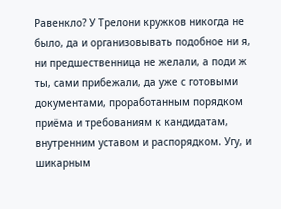Равенкло? У Трелони кружков никогда не было, да и организовывать подобное ни я, ни предшественница не желали, а поди ж ты, сами прибежали, да уже с готовыми документами, проработанным порядком приёма и требованиям к кандидатам, внутренним уставом и распорядком. Угу, и шикарным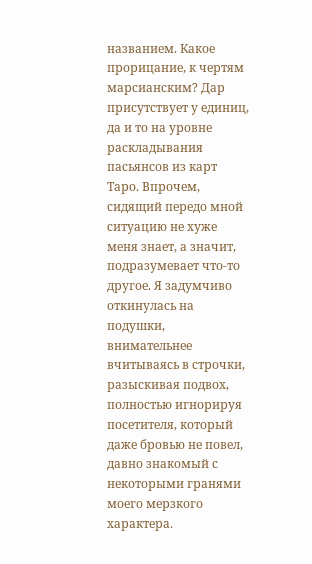названием. Какое прорицание, к чертям марсианским? Дар присутствует у единиц, да и то на уровне раскладывания пасьянсов из карт Таро. Впрочем, сидящий передо мной ситуацию не хуже меня знает, а значит, подразумевает что-то другое. Я задумчиво откинулась на подушки, внимательнее вчитываясь в строчки, разыскивая подвох, полностью игнорируя посетителя, который даже бровью не повел, давно знакомый с некоторыми гранями моего мерзкого характера.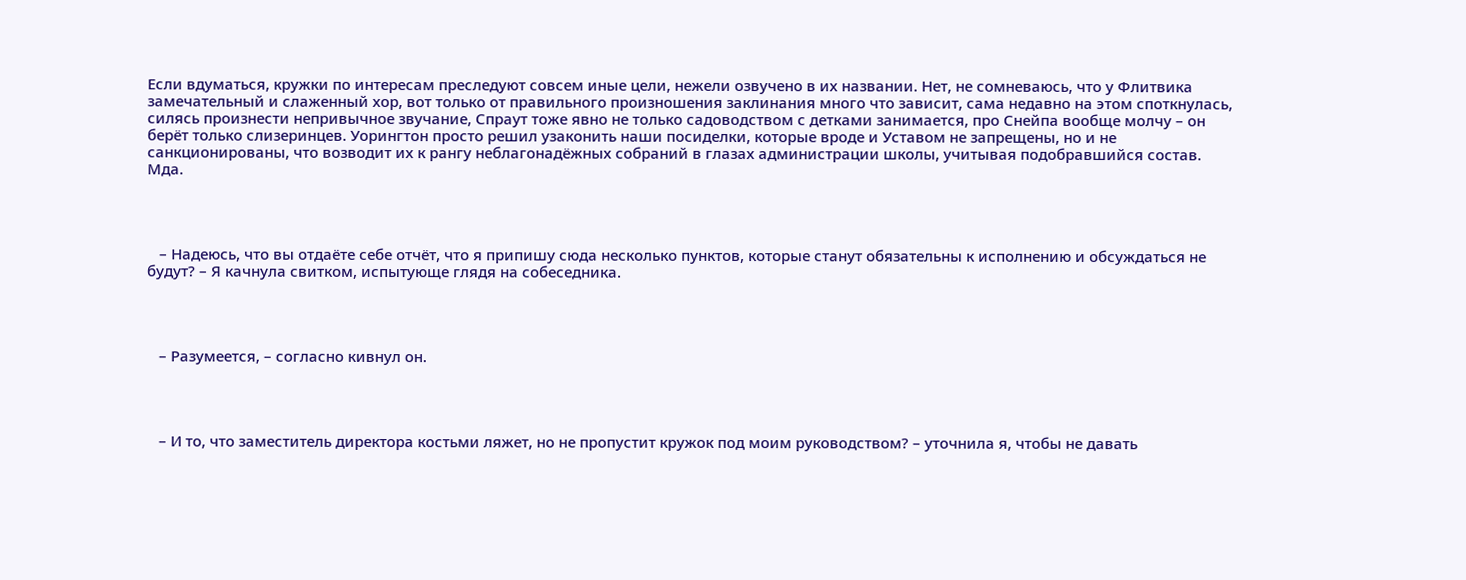Если вдуматься, кружки по интересам преследуют совсем иные цели, нежели озвучено в их названии. Нет, не сомневаюсь, что у Флитвика замечательный и слаженный хор, вот только от правильного произношения заклинания много что зависит, сама недавно на этом споткнулась, силясь произнести непривычное звучание, Спраут тоже явно не только садоводством с детками занимается, про Снейпа вообще молчу – он берёт только слизеринцев. Уорингтон просто решил узаконить наши посиделки, которые вроде и Уставом не запрещены, но и не санкционированы, что возводит их к рангу неблагонадёжных собраний в глазах администрации школы, учитывая подобравшийся состав. Мда.




   – Надеюсь, что вы отдаёте себе отчёт, что я припишу сюда несколько пунктов, которые станут обязательны к исполнению и обсуждаться не будут? – Я качнула свитком, испытующе глядя на собеседника.




   – Разумеется, – согласно кивнул он.




   – И то, что заместитель директора костьми ляжет, но не пропустит кружок под моим руководством? – уточнила я, чтобы не давать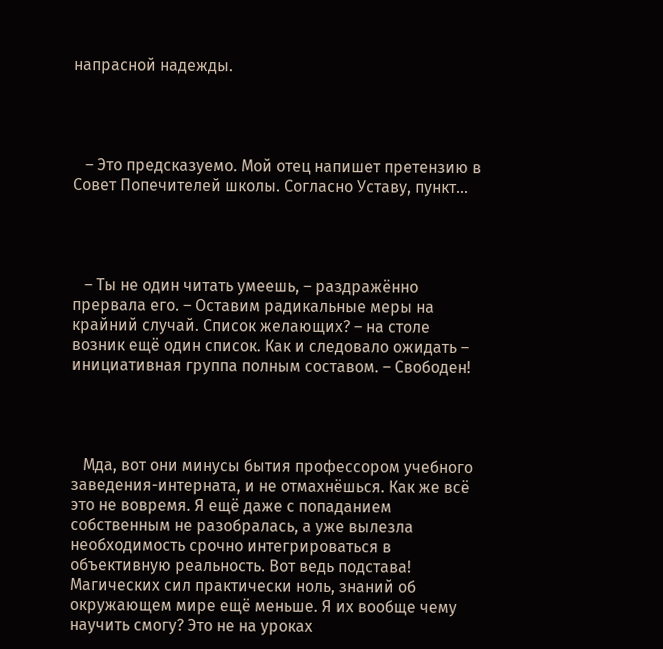напрасной надежды.




   – Это предсказуемо. Мой отец напишет претензию в Совет Попечителей школы. Согласно Уставу, пункт...




   – Ты не один читать умеешь, – раздражённо прервала его. – Оставим радикальные меры на крайний случай. Список желающих? – на столе возник ещё один список. Как и следовало ожидать – инициативная группа полным составом. – Свободен!




   Мда, вот они минусы бытия профессором учебного заведения-интерната, и не отмахнёшься. Как же всё это не вовремя. Я ещё даже с попаданием собственным не разобралась, а уже вылезла необходимость срочно интегрироваться в объективную реальность. Вот ведь подстава! Магических сил практически ноль, знаний об окружающем мире ещё меньше. Я их вообще чему научить смогу? Это не на уроках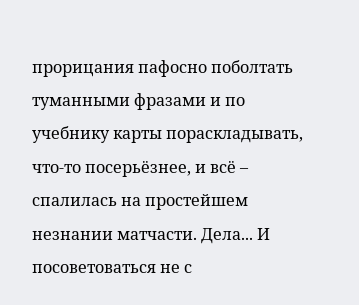прорицания пафосно поболтать туманными фразами и по учебнику карты пораскладывать, что-то посерьёзнее, и всё – спалилась на простейшем незнании матчасти. Дела... И посоветоваться не с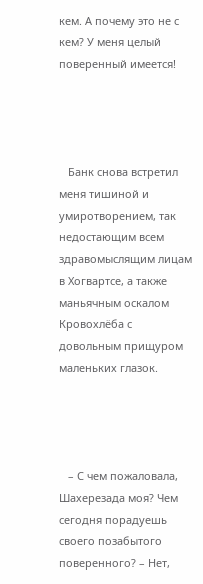кем. А почему это не с кем? У меня целый поверенный имеется!




   Банк снова встретил меня тишиной и умиротворением, так недостающим всем здравомыслящим лицам в Хогвартсе, а также маньячным оскалом Кровохлёба с довольным прищуром маленьких глазок.




   – С чем пожаловала, Шахерезада моя? Чем сегодня порадуешь своего позабытого поверенного? – Нет,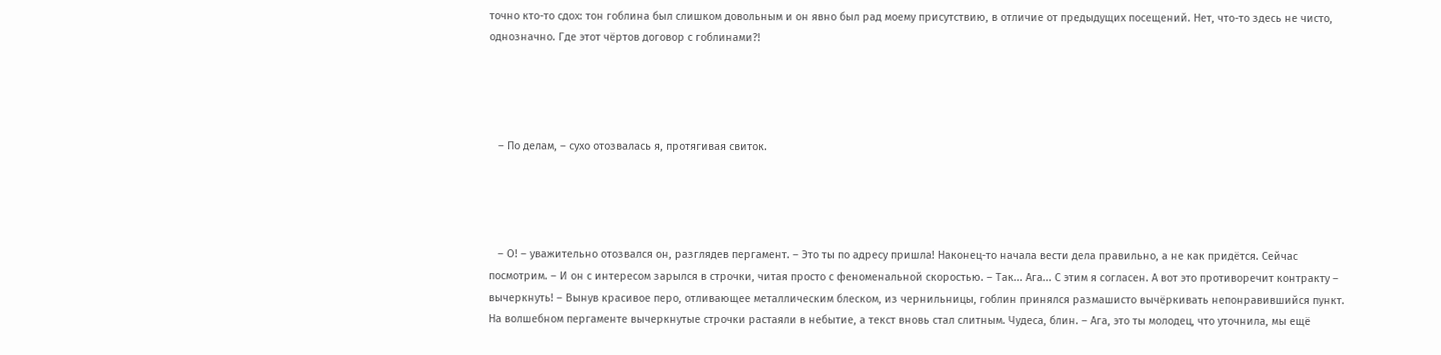точно кто-то сдох: тон гоблина был слишком довольным и он явно был рад моему присутствию, в отличие от предыдущих посещений. Нет, что-то здесь не чисто, однозначно. Где этот чёртов договор с гоблинами?!




   – По делам, – сухо отозвалась я, протягивая свиток.




   – О! – уважительно отозвался он, разглядев пергамент. – Это ты по адресу пришла! Наконец-то начала вести дела правильно, а не как придётся. Сейчас посмотрим. – И он с интересом зарылся в строчки, читая просто с феноменальной скоростью. – Так... Ага... С этим я согласен. А вот это противоречит контракту – вычеркнуть! – Вынув красивое перо, отливающее металлическим блеском, из чернильницы, гоблин принялся размашисто вычёркивать непонравившийся пункт. На волшебном пергаменте вычеркнутые строчки растаяли в небытие, а текст вновь стал слитным. Чудеса, блин. – Ага, это ты молодец, что уточнила, мы ещё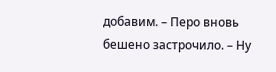добавим. – Перо вновь бешено застрочило. – Ну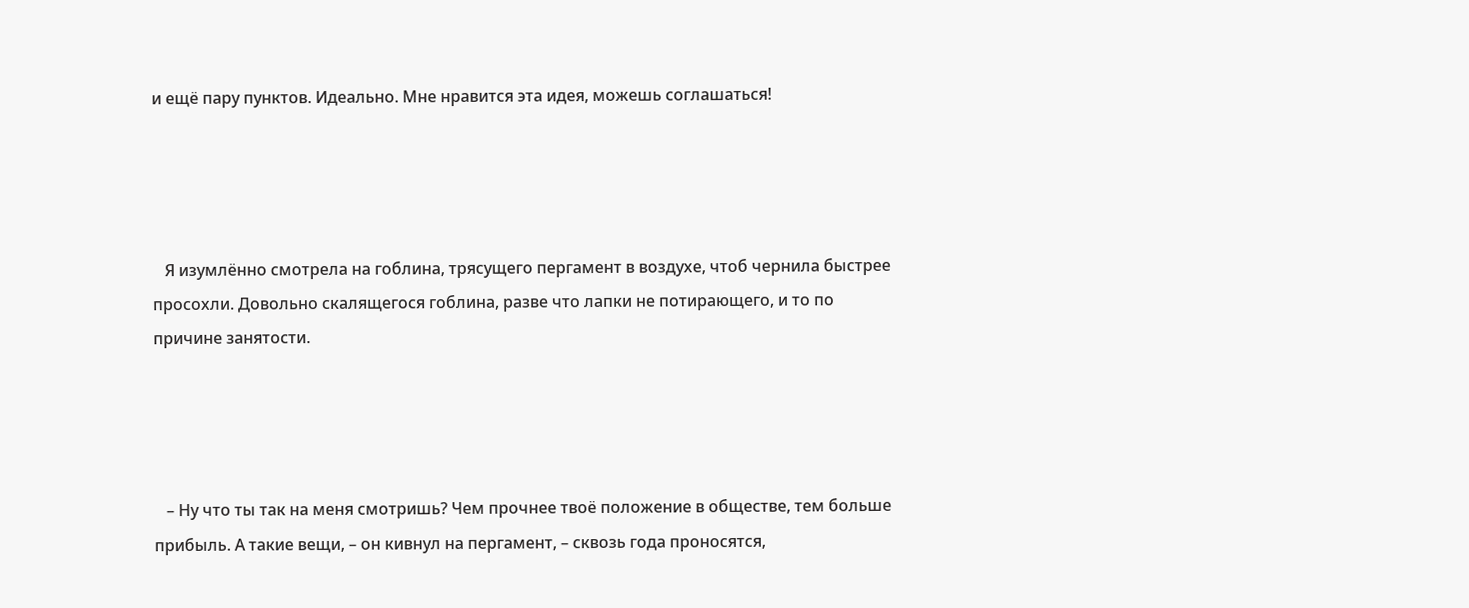и ещё пару пунктов. Идеально. Мне нравится эта идея, можешь соглашаться!




   Я изумлённо смотрела на гоблина, трясущего пергамент в воздухе, чтоб чернила быстрее просохли. Довольно скалящегося гоблина, разве что лапки не потирающего, и то по причине занятости.




   – Ну что ты так на меня смотришь? Чем прочнее твоё положение в обществе, тем больше прибыль. А такие вещи, – он кивнул на пергамент, – сквозь года проносятся,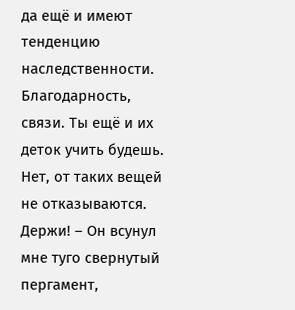да ещё и имеют тенденцию наследственности. Благодарность, связи. Ты ещё и их деток учить будешь. Нет, от таких вещей не отказываются. Держи! – Он всунул мне туго свернутый пергамент,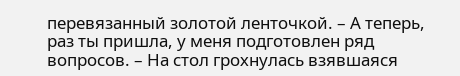перевязанный золотой ленточкой. – А теперь, раз ты пришла, у меня подготовлен ряд вопросов. – На стол грохнулась взявшаяся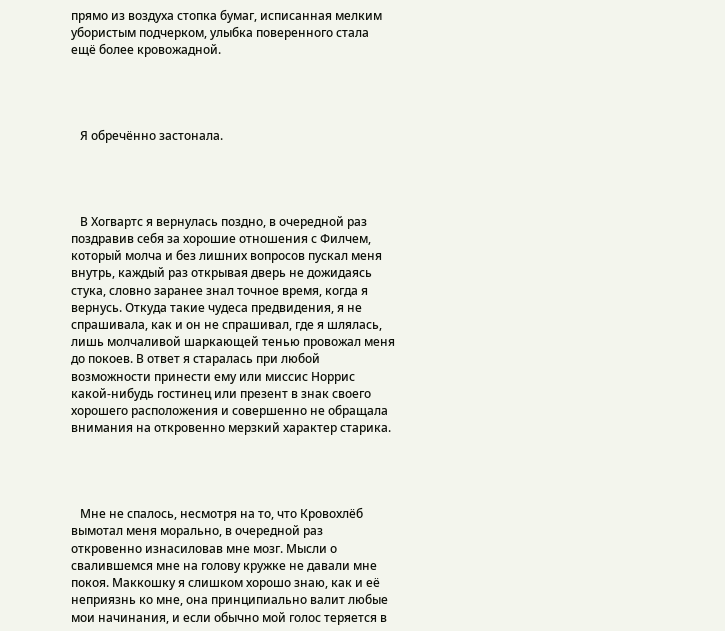прямо из воздуха стопка бумаг, исписанная мелким убористым подчерком, улыбка поверенного стала ещё более кровожадной.




   Я обречённо застонала.




   В Хогвартс я вернулась поздно, в очередной раз поздравив себя за хорошие отношения с Филчем, который молча и без лишних вопросов пускал меня внутрь, каждый раз открывая дверь не дожидаясь стука, словно заранее знал точное время, когда я вернусь. Откуда такие чудеса предвидения, я не спрашивала, как и он не спрашивал, где я шлялась, лишь молчаливой шаркающей тенью провожал меня до покоев. В ответ я старалась при любой возможности принести ему или миссис Норрис какой-нибудь гостинец или презент в знак своего хорошего расположения и совершенно не обращала внимания на откровенно мерзкий характер старика.




   Мне не спалось, несмотря на то, что Кровохлёб вымотал меня морально, в очередной раз откровенно изнасиловав мне мозг. Мысли о свалившемся мне на голову кружке не давали мне покоя. Маккошку я слишком хорошо знаю, как и её неприязнь ко мне, она принципиально валит любые мои начинания, и если обычно мой голос теряется в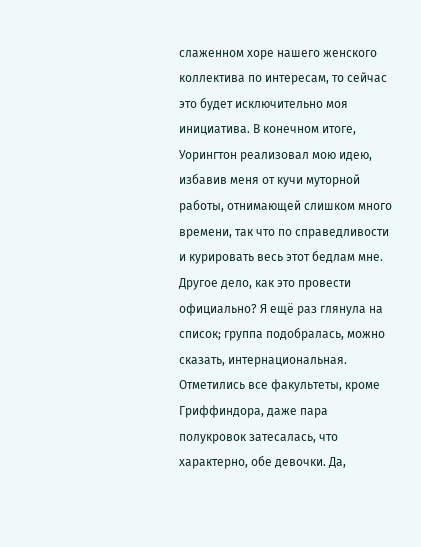слаженном хоре нашего женского коллектива по интересам, то сейчас это будет исключительно моя инициатива. В конечном итоге, Уорингтон реализовал мою идею, избавив меня от кучи муторной работы, отнимающей слишком много времени, так что по справедливости и курировать весь этот бедлам мне. Другое дело, как это провести официально? Я ещё раз глянула на список; группа подобралась, можно сказать, интернациональная. Отметились все факультеты, кроме Гриффиндора, даже пара полукровок затесалась, что характерно, обе девочки. Да,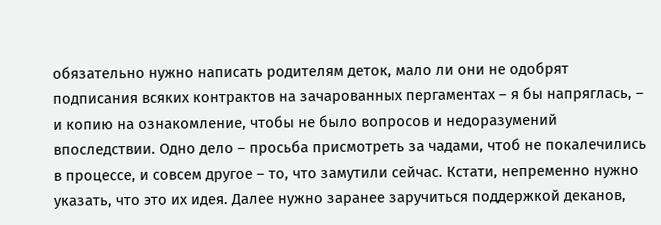обязательно нужно написать родителям деток, мало ли они не одобрят подписания всяких контрактов на зачарованных пергаментах – я бы напряглась, – и копию на ознакомление, чтобы не было вопросов и недоразумений впоследствии. Одно дело – просьба присмотреть за чадами, чтоб не покалечились в процессе, и совсем другое – то, что замутили сейчас. Кстати, непременно нужно указать, что это их идея. Далее нужно заранее заручиться поддержкой деканов,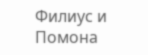Филиус и Помона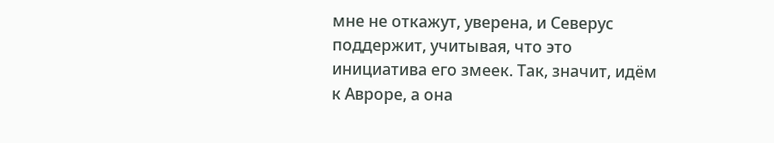мне не откажут, уверена, и Северус поддержит, учитывая, что это инициатива его змеек. Так, значит, идём к Авроре, а она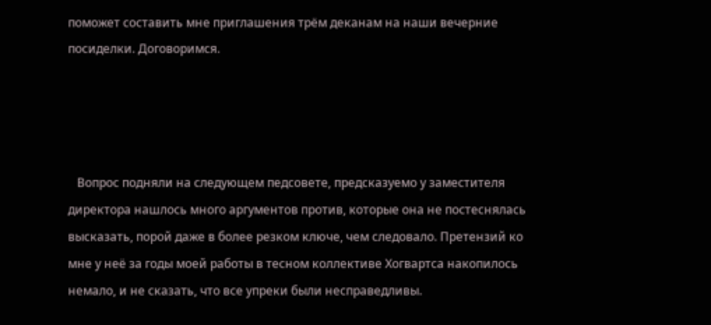поможет составить мне приглашения трём деканам на наши вечерние посиделки. Договоримся.




   Вопрос подняли на следующем педсовете, предсказуемо у заместителя директора нашлось много аргументов против, которые она не постеснялась высказать, порой даже в более резком ключе, чем следовало. Претензий ко мне у неё за годы моей работы в тесном коллективе Хогвартса накопилось немало, и не сказать, что все упреки были несправедливы.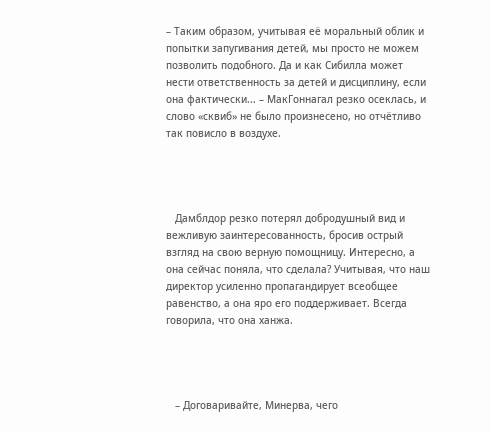– Таким образом, учитывая её моральный облик и попытки запугивания детей, мы просто не можем позволить подобного. Да и как Сибилла может нести ответственность за детей и дисциплину, если она фактически... – МакГоннагал резко осеклась, и слово «сквиб» не было произнесено, но отчётливо так повисло в воздухе.




   Дамблдор резко потерял добродушный вид и вежливую заинтересованность, бросив острый взгляд на свою верную помощницу. Интересно, а она сейчас поняла, что сделала? Учитывая, что наш директор усиленно пропагандирует всеобщее равенство, а она яро его поддерживает. Всегда говорила, что она ханжа.




   – Договаривайте, Минерва, чего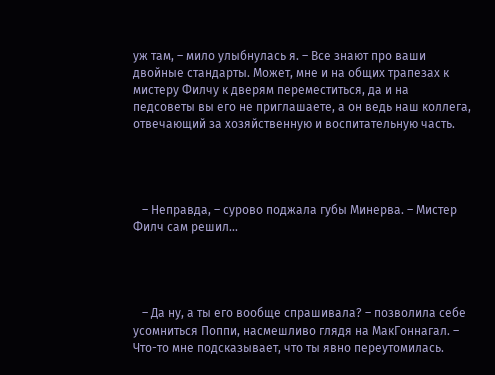уж там, – мило улыбнулась я. – Все знают про ваши двойные стандарты. Может, мне и на общих трапезах к мистеру Филчу к дверям переместиться, да и на педсоветы вы его не приглашаете, а он ведь наш коллега, отвечающий за хозяйственную и воспитательную часть.




   – Неправда, – сурово поджала губы Минерва. – Мистер Филч сам решил...




   – Да ну, а ты его вообще спрашивала? – позволила себе усомниться Поппи, насмешливо глядя на МакГоннагал. – Что-то мне подсказывает, что ты явно переутомилась.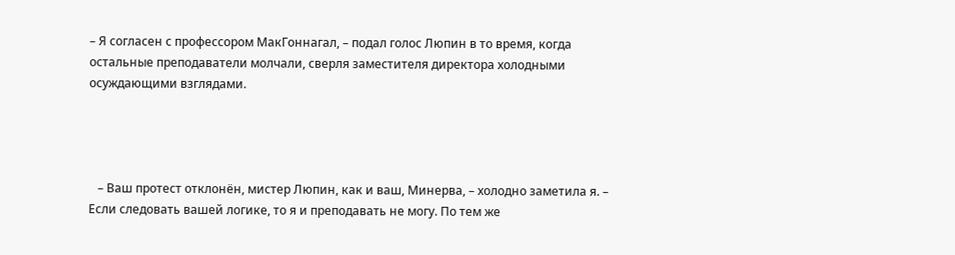– Я согласен с профессором МакГоннагал, – подал голос Люпин в то время, когда остальные преподаватели молчали, сверля заместителя директора холодными осуждающими взглядами.




   – Ваш протест отклонён, мистер Люпин, как и ваш, Минерва, – холодно заметила я. – Если следовать вашей логике, то я и преподавать не могу. По тем же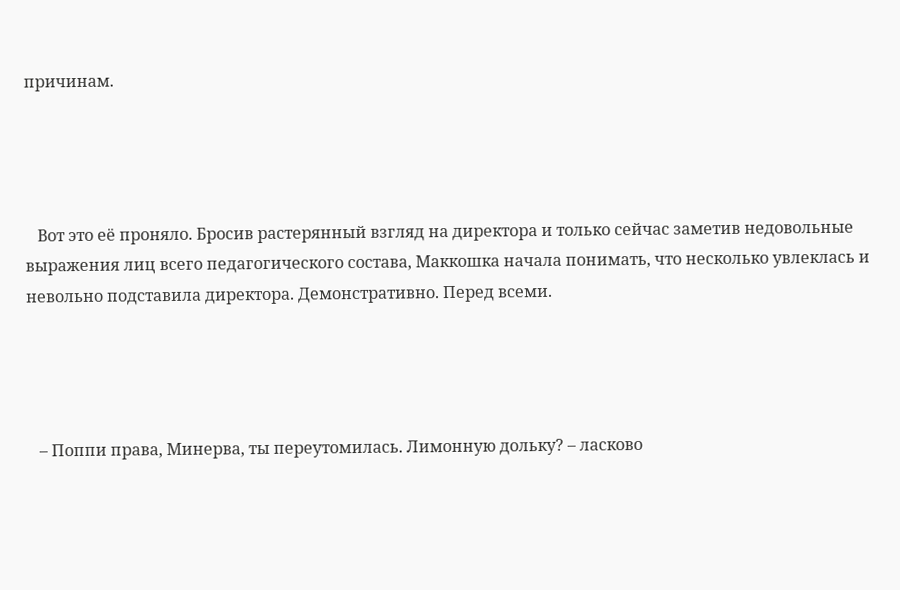причинам.




   Вот это её проняло. Бросив растерянный взгляд на директора и только сейчас заметив недовольные выражения лиц всего педагогического состава, Маккошка начала понимать, что несколько увлеклась и невольно подставила директора. Демонстративно. Перед всеми.




   – Поппи права, Минерва, ты переутомилась. Лимонную дольку? – ласково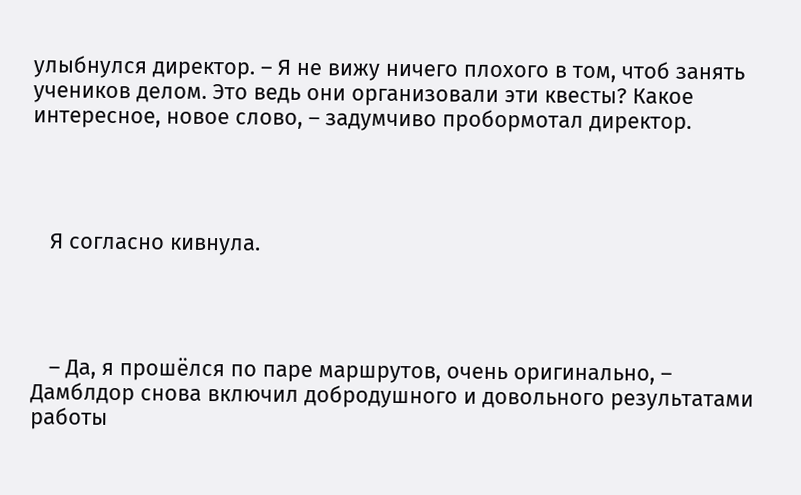улыбнулся директор. – Я не вижу ничего плохого в том, чтоб занять учеников делом. Это ведь они организовали эти квесты? Какое интересное, новое слово, – задумчиво пробормотал директор.




   Я согласно кивнула.




   – Да, я прошёлся по паре маршрутов, очень оригинально, – Дамблдор снова включил добродушного и довольного результатами работы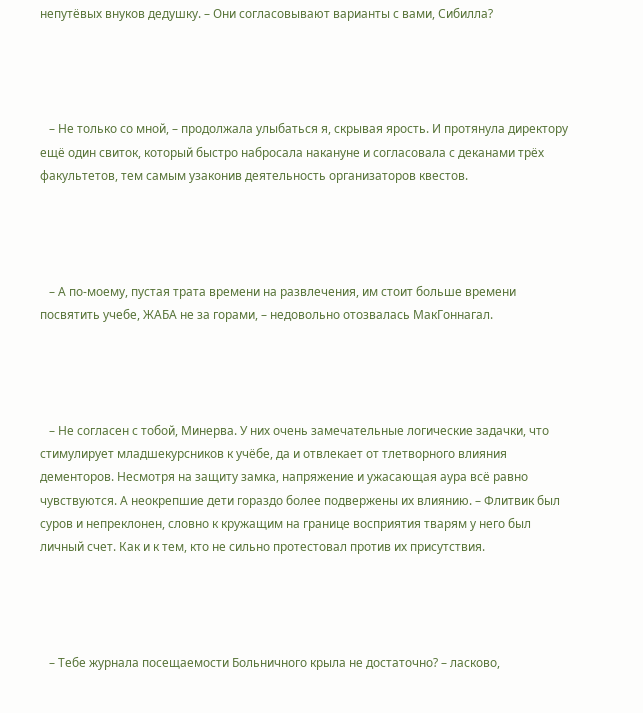непутёвых внуков дедушку. – Они согласовывают варианты с вами, Сибилла?




   – Не только со мной, – продолжала улыбаться я, скрывая ярость. И протянула директору ещё один свиток, который быстро набросала накануне и согласовала с деканами трёх факультетов, тем самым узаконив деятельность организаторов квестов.




   – А по-моему, пустая трата времени на развлечения, им стоит больше времени посвятить учебе, ЖАБА не за горами, – недовольно отозвалась МакГоннагал.




   – Не согласен с тобой, Минерва. У них очень замечательные логические задачки, что стимулирует младшекурсников к учёбе, да и отвлекает от тлетворного влияния дементоров. Несмотря на защиту замка, напряжение и ужасающая аура всё равно чувствуются. А неокрепшие дети гораздо более подвержены их влиянию. – Флитвик был суров и непреклонен, словно к кружащим на границе восприятия тварям у него был личный счет. Как и к тем, кто не сильно протестовал против их присутствия.




   – Тебе журнала посещаемости Больничного крыла не достаточно? – ласково,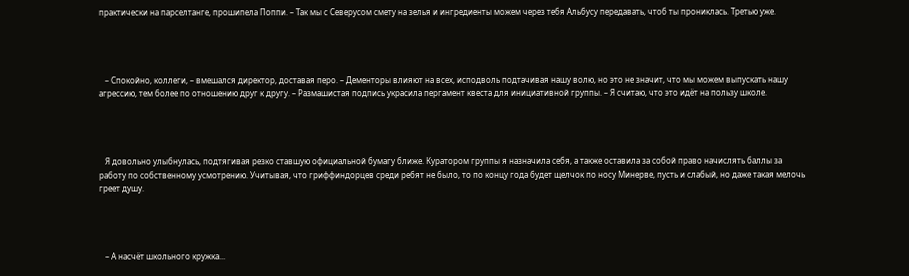практически на парселтанге, прошипела Поппи. – Так мы с Северусом смету на зелья и ингредиенты можем через тебя Альбусу передавать, чтоб ты прониклась. Третью уже.




   – Спокойно, коллеги, – вмешался директор, доставая перо. – Дементоры влияют на всех, исподволь подтачивая нашу волю, но это не значит, что мы можем выпускать нашу агрессию, тем более по отношению друг к другу. – Размашистая подпись украсила пергамент квеста для инициативной группы. – Я считаю, что это идёт на пользу школе.




   Я довольно улыбнулась, подтягивая резко ставшую официальной бумагу ближе. Куратором группы я назначила себя, а также оставила за собой право начислять баллы за работу по собственному усмотрению. Учитывая, что гриффиндорцев среди ребят не было, то по концу года будет щелчок по носу Минерве, пусть и слабый, но даже такая мелочь греет душу.




   – А насчёт школьного кружка...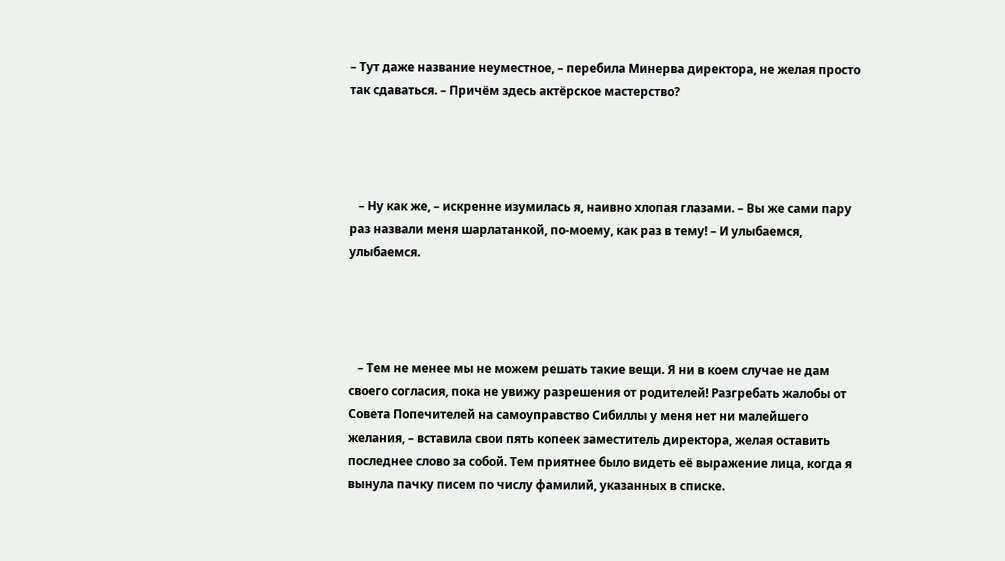– Тут даже название неуместное, – перебила Минерва директора, не желая просто так сдаваться. – Причём здесь актёрское мастерство?




   – Ну как же, – искренне изумилась я, наивно хлопая глазами. – Вы же сами пару раз назвали меня шарлатанкой, по-моему, как раз в тему! – И улыбаемся, улыбаемся.




   – Тем не менее мы не можем решать такие вещи. Я ни в коем случае не дам своего согласия, пока не увижу разрешения от родителей! Разгребать жалобы от Совета Попечителей на самоуправство Сибиллы у меня нет ни малейшего желания, – вставила свои пять копеек заместитель директора, желая оставить последнее слово за собой. Тем приятнее было видеть её выражение лица, когда я вынула пачку писем по числу фамилий, указанных в списке.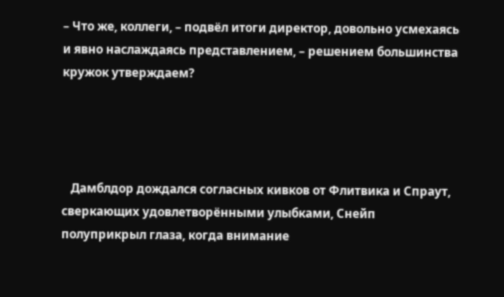– Что же, коллеги, – подвёл итоги директор, довольно усмехаясь и явно наслаждаясь представлением, – решением большинства кружок утверждаем?




   Дамблдор дождался согласных кивков от Флитвика и Спраут, сверкающих удовлетворёнными улыбками, Снейп полуприкрыл глаза, когда внимание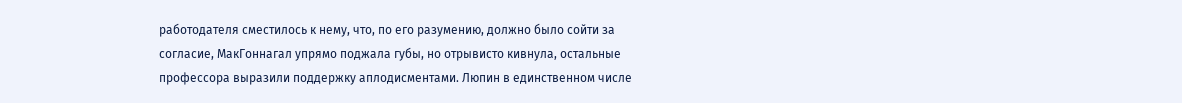работодателя сместилось к нему, что, по его разумению, должно было сойти за согласие, МакГоннагал упрямо поджала губы, но отрывисто кивнула, остальные профессора выразили поддержку аплодисментами. Люпин в единственном числе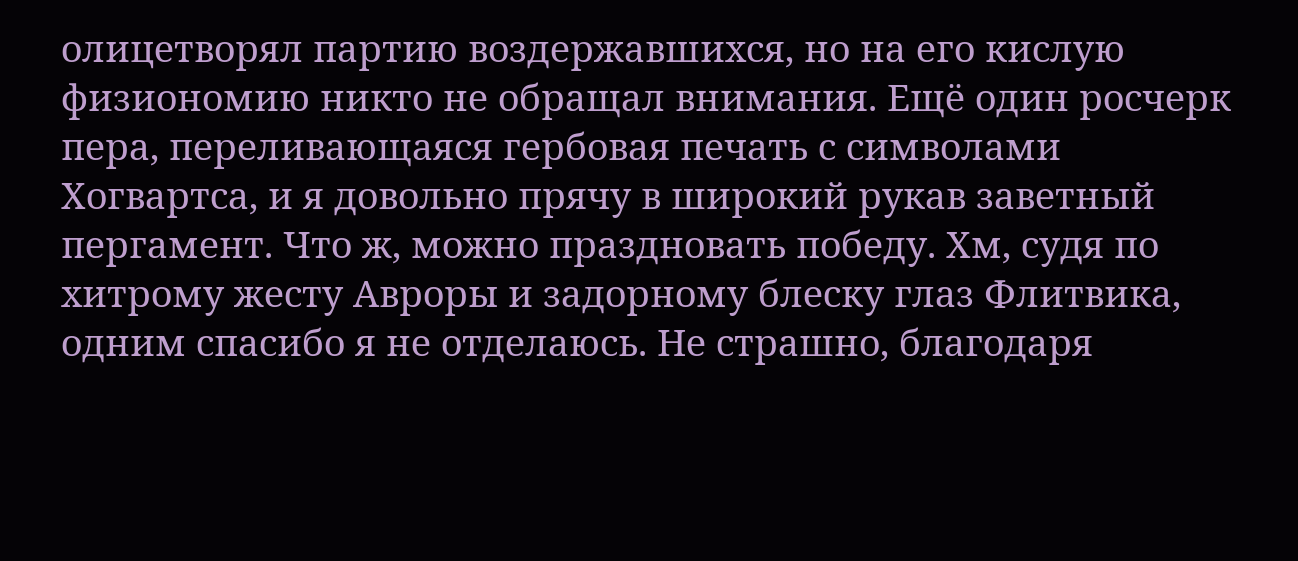олицетворял партию воздержавшихся, но на его кислую физиономию никто не обращал внимания. Ещё один росчерк пера, переливающаяся гербовая печать с символами Хогвартса, и я довольно прячу в широкий рукав заветный пергамент. Что ж, можно праздновать победу. Хм, судя по хитрому жесту Авроры и задорному блеску глаз Флитвика, одним спасибо я не отделаюсь. Не страшно, благодаря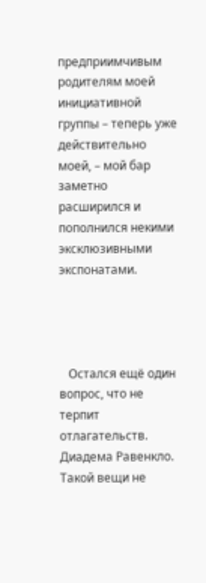предприимчивым родителям моей инициативной группы – теперь уже действительно моей, – мой бар заметно расширился и пополнился некими эксклюзивными экспонатами.




   Остался ещё один вопрос, что не терпит отлагательств. Диадема Равенкло. Такой вещи не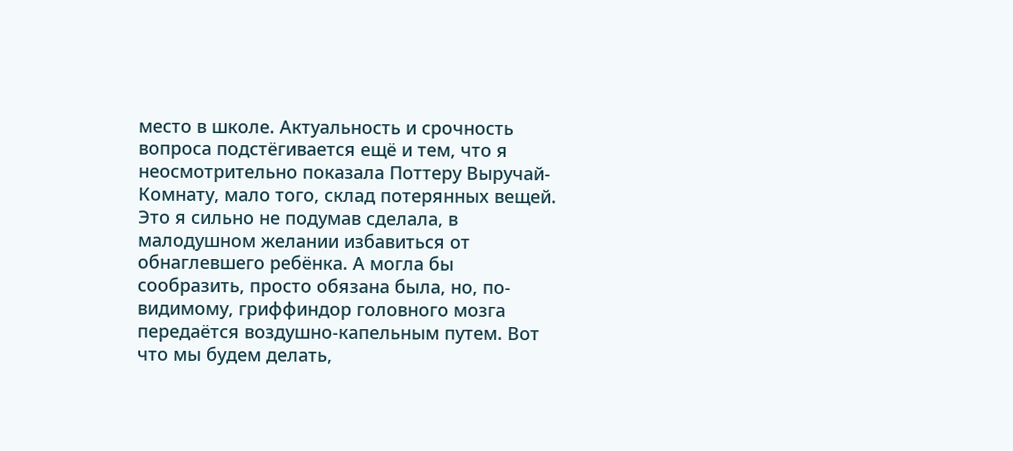место в школе. Актуальность и срочность вопроса подстёгивается ещё и тем, что я неосмотрительно показала Поттеру Выручай-Комнату, мало того, склад потерянных вещей. Это я сильно не подумав сделала, в малодушном желании избавиться от обнаглевшего ребёнка. А могла бы сообразить, просто обязана была, но, по-видимому, гриффиндор головного мозга передаётся воздушно-капельным путем. Вот что мы будем делать,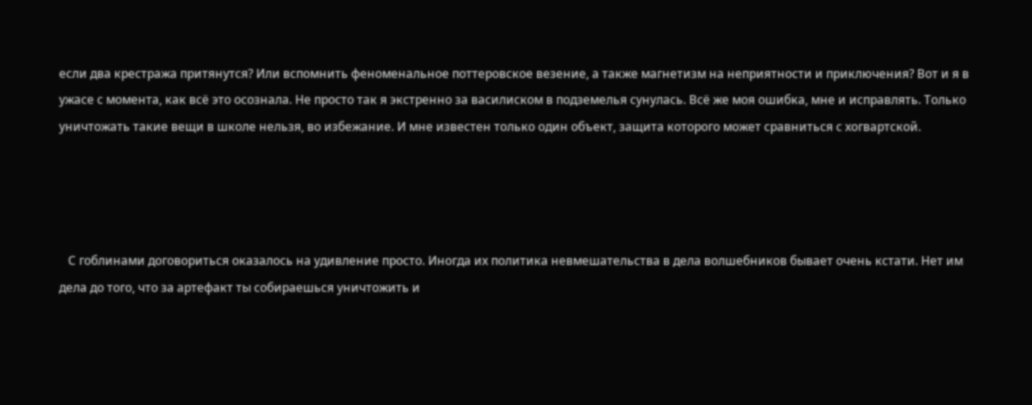если два крестража притянутся? Или вспомнить феноменальное поттеровское везение, а также магнетизм на неприятности и приключения? Вот и я в ужасе с момента, как всё это осознала. Не просто так я экстренно за василиском в подземелья сунулась. Всё же моя ошибка, мне и исправлять. Только уничтожать такие вещи в школе нельзя, во избежание. И мне известен только один объект, защита которого может сравниться с хогвартской.




   С гоблинами договориться оказалось на удивление просто. Иногда их политика невмешательства в дела волшебников бывает очень кстати. Нет им дела до того, что за артефакт ты собираешься уничтожить и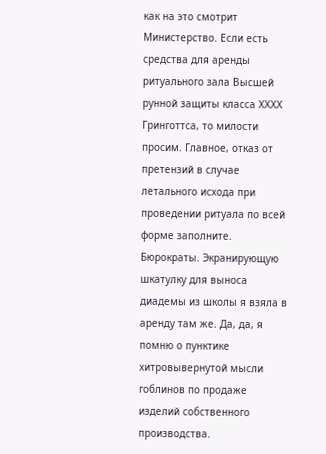как на это смотрит Министерство. Если есть средства для аренды ритуального зала Высшей рунной защиты класса ХХХХ Гринготтса, то милости просим. Главное, отказ от претензий в случае летального исхода при проведении ритуала по всей форме заполните. Бюрократы. Экранирующую шкатулку для выноса диадемы из школы я взяла в аренду там же. Да, да, я помню о пунктике хитровывернутой мысли гоблинов по продаже изделий собственного производства.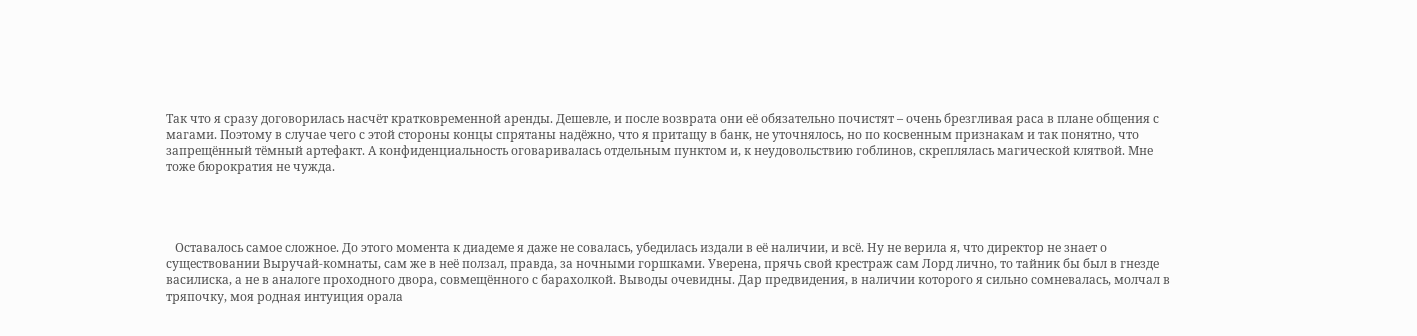Так что я сразу договорилась насчёт кратковременной аренды. Дешевле, и после возврата они её обязательно почистят – очень брезгливая раса в плане общения с магами. Поэтому в случае чего с этой стороны концы спрятаны надёжно, что я притащу в банк, не уточнялось, но по косвенным признакам и так понятно, что запрещённый тёмный артефакт. А конфиденциальность оговаривалась отдельным пунктом и, к неудовольствию гоблинов, скреплялась магической клятвой. Мне тоже бюрократия не чужда.




   Оставалось самое сложное. До этого момента к диадеме я даже не совалась, убедилась издали в её наличии, и всё. Ну не верила я, что директор не знает о существовании Выручай-комнаты, сам же в неё ползал, правда, за ночными горшками. Уверена, прячь свой крестраж сам Лорд лично, то тайник бы был в гнезде василиска, а не в аналоге проходного двора, совмещённого с барахолкой. Выводы очевидны. Дар предвидения, в наличии которого я сильно сомневалась, молчал в тряпочку, моя родная интуиция орала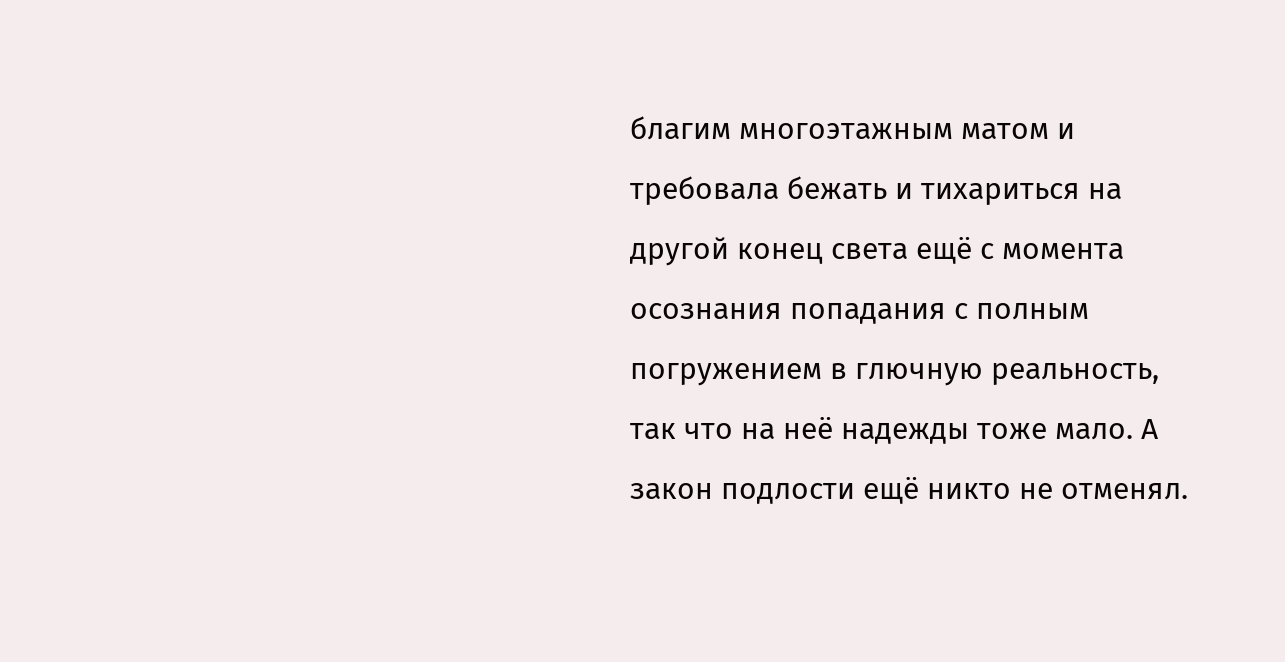благим многоэтажным матом и требовала бежать и тихариться на другой конец света ещё с момента осознания попадания с полным погружением в глючную реальность, так что на неё надежды тоже мало. А закон подлости ещё никто не отменял.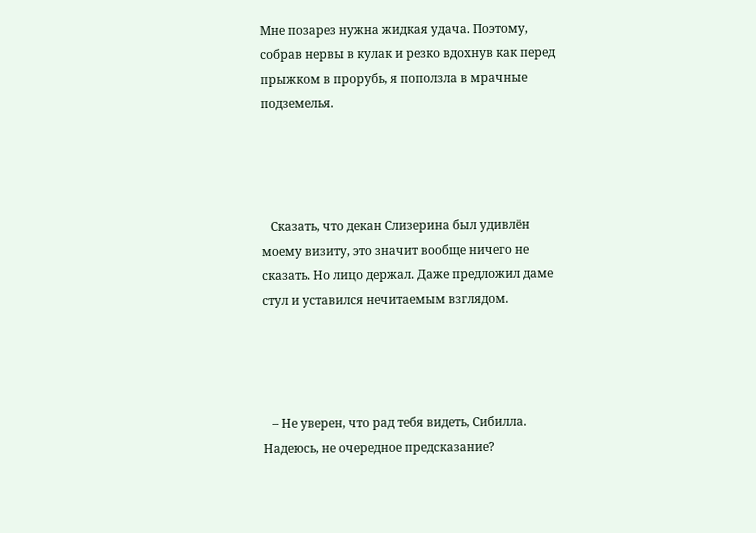Мне позарез нужна жидкая удача. Поэтому, собрав нервы в кулак и резко вдохнув как перед прыжком в прорубь, я поползла в мрачные подземелья.




   Сказать, что декан Слизерина был удивлён моему визиту, это значит вообще ничего не сказать. Но лицо держал. Даже предложил даме стул и уставился нечитаемым взглядом.




   – Не уверен, что рад тебя видеть, Сибилла. Надеюсь, не очередное предсказание?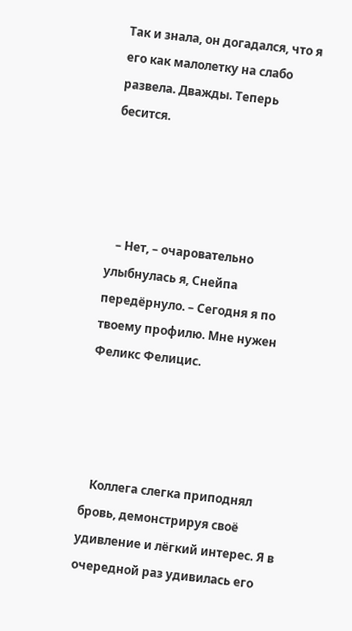Так и знала, он догадался, что я его как малолетку на слабо развела. Дважды. Теперь бесится.




   – Нет, – очаровательно улыбнулась я, Снейпа передёрнуло. – Сегодня я по твоему профилю. Мне нужен Феликс Фелицис.




   Коллега слегка приподнял бровь, демонстрируя своё удивление и лёгкий интерес. Я в очередной раз удивилась его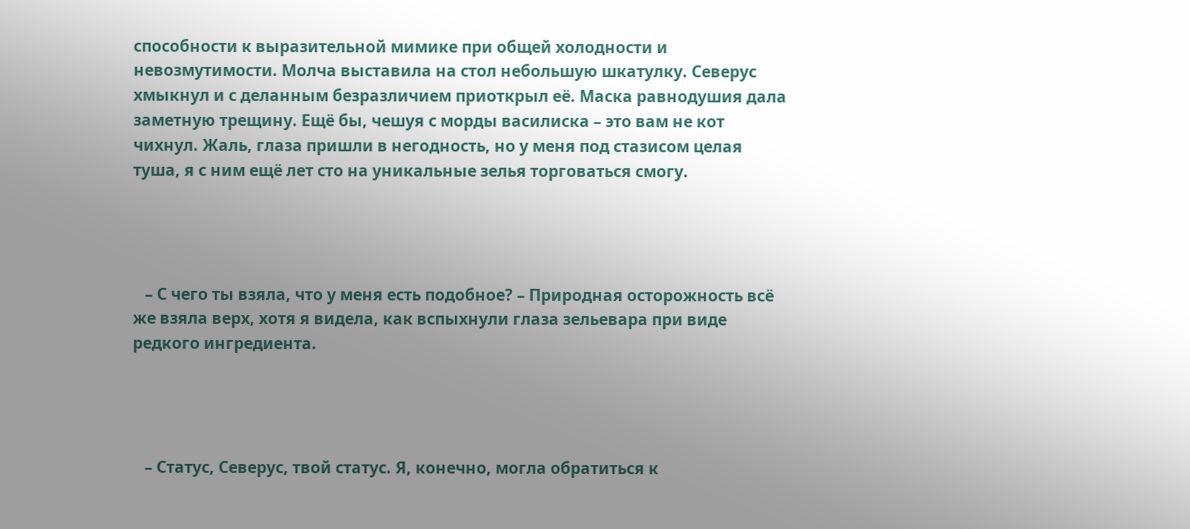способности к выразительной мимике при общей холодности и невозмутимости. Молча выставила на стол небольшую шкатулку. Северус хмыкнул и с деланным безразличием приоткрыл её. Маска равнодушия дала заметную трещину. Ещё бы, чешуя с морды василиска – это вам не кот чихнул. Жаль, глаза пришли в негодность, но у меня под стазисом целая туша, я с ним ещё лет сто на уникальные зелья торговаться смогу.




   – С чего ты взяла, что у меня есть подобное? – Природная осторожность всё же взяла верх, хотя я видела, как вспыхнули глаза зельевара при виде редкого ингредиента.




   – Статус, Северус, твой статус. Я, конечно, могла обратиться к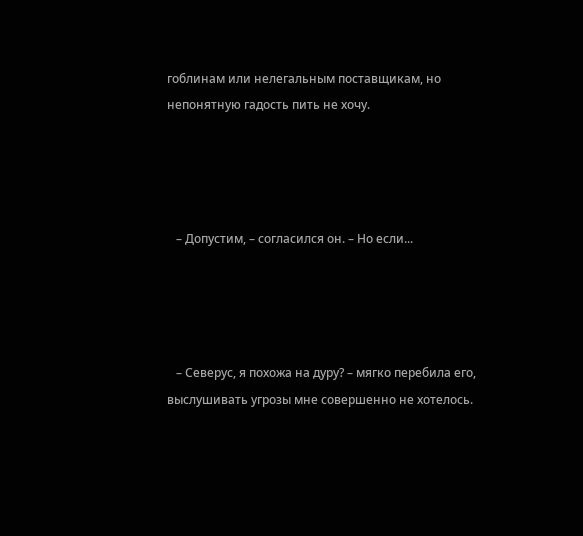гоблинам или нелегальным поставщикам, но непонятную гадость пить не хочу.




   – Допустим, – согласился он. – Но если...




   – Северус, я похожа на дуру? – мягко перебила его, выслушивать угрозы мне совершенно не хотелось.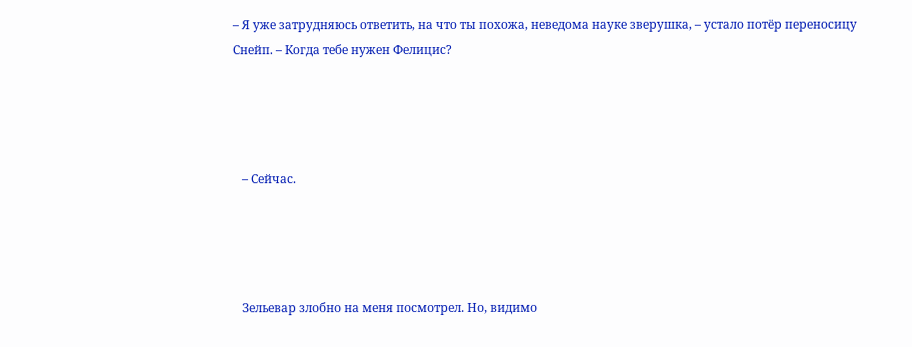– Я уже затрудняюсь ответить, на что ты похожа, неведома науке зверушка, – устало потёр переносицу Снейп. – Когда тебе нужен Фелицис?




   – Сейчас.




   Зельевар злобно на меня посмотрел. Но, видимо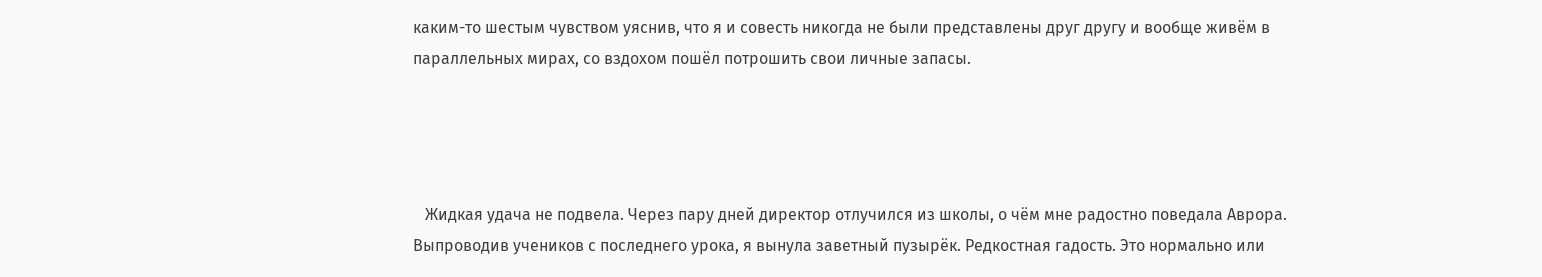каким-то шестым чувством уяснив, что я и совесть никогда не были представлены друг другу и вообще живём в параллельных мирах, со вздохом пошёл потрошить свои личные запасы.




   Жидкая удача не подвела. Через пару дней директор отлучился из школы, о чём мне радостно поведала Аврора. Выпроводив учеников с последнего урока, я вынула заветный пузырёк. Редкостная гадость. Это нормально или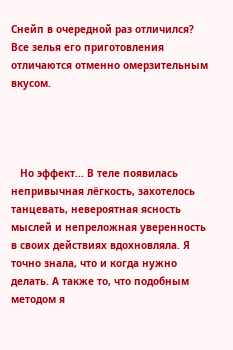Снейп в очередной раз отличился? Все зелья его приготовления отличаются отменно омерзительным вкусом.




   Но эффект... В теле появилась непривычная лёгкость, захотелось танцевать, невероятная ясность мыслей и непреложная уверенность в своих действиях вдохновляла. Я точно знала, что и когда нужно делать. А также то, что подобным методом я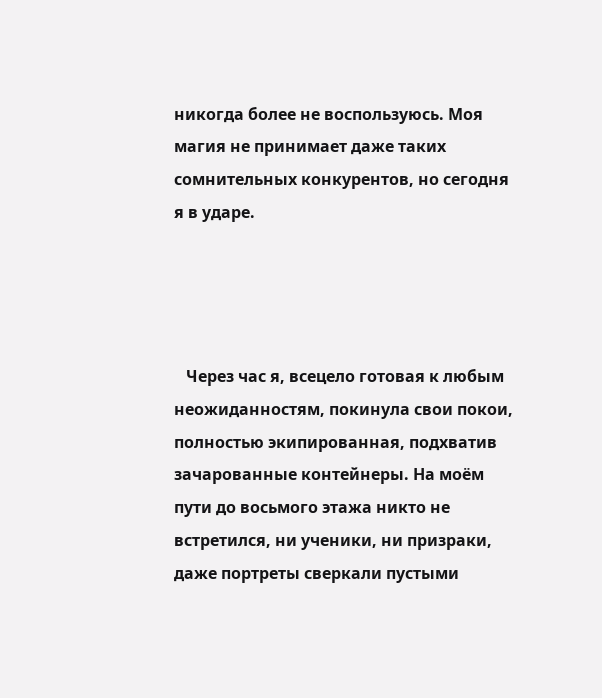никогда более не воспользуюсь. Моя магия не принимает даже таких сомнительных конкурентов, но сегодня я в ударе.




   Через час я, всецело готовая к любым неожиданностям, покинула свои покои, полностью экипированная, подхватив зачарованные контейнеры. На моём пути до восьмого этажа никто не встретился, ни ученики, ни призраки, даже портреты сверкали пустыми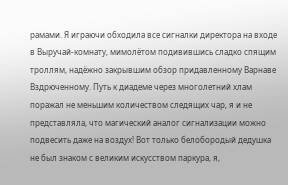рамами. Я играючи обходила все сигналки директора на входе в Выручай-комнату, мимолётом подивившись сладко спящим троллям, надёжно закрывшим обзор придавленному Варнаве Вздрюченному. Путь к диадеме через многолетний хлам поражал не меньшим количеством следящих чар, я и не представляла, что магический аналог сигнализации можно подвесить даже на воздух! Вот только белобородый дедушка не был знаком с великим искусством паркура, я,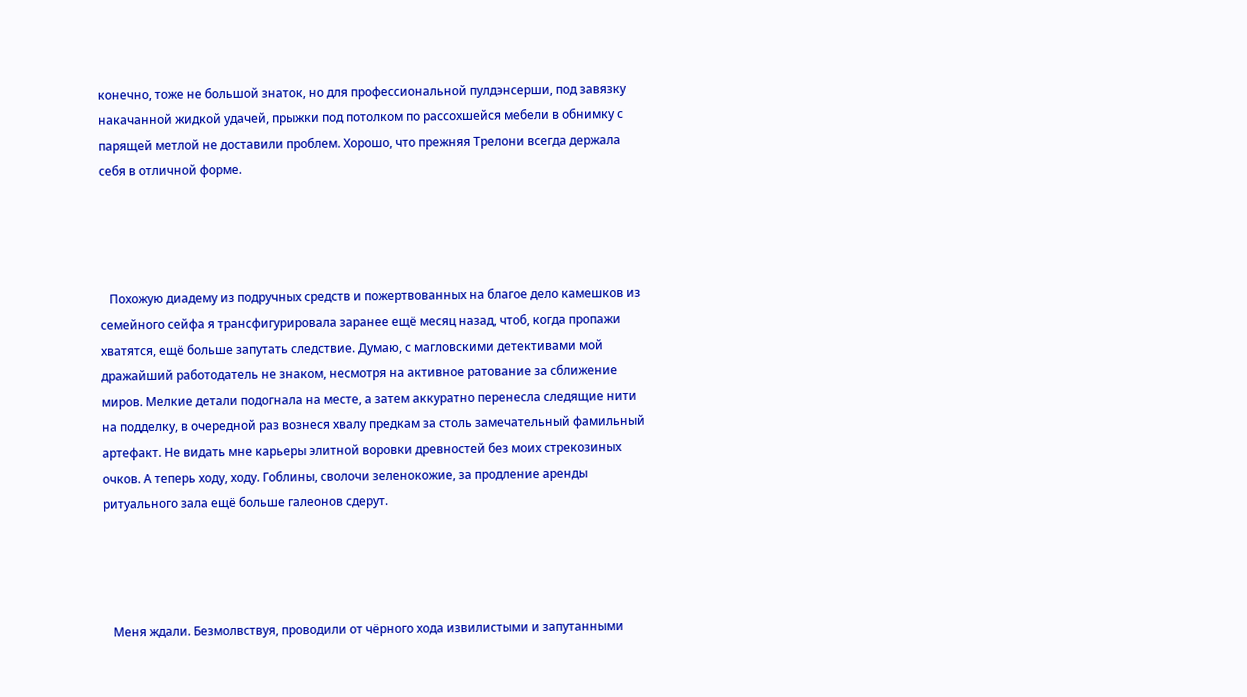конечно, тоже не большой знаток, но для профессиональной пулдэнсерши, под завязку накачанной жидкой удачей, прыжки под потолком по рассохшейся мебели в обнимку с парящей метлой не доставили проблем. Хорошо, что прежняя Трелони всегда держала себя в отличной форме.




   Похожую диадему из подручных средств и пожертвованных на благое дело камешков из семейного сейфа я трансфигурировала заранее ещё месяц назад, чтоб, когда пропажи хватятся, ещё больше запутать следствие. Думаю, с магловскими детективами мой дражайший работодатель не знаком, несмотря на активное ратование за сближение миров. Мелкие детали подогнала на месте, а затем аккуратно перенесла следящие нити на подделку, в очередной раз вознеся хвалу предкам за столь замечательный фамильный артефакт. Не видать мне карьеры элитной воровки древностей без моих стрекозиных очков. А теперь ходу, ходу. Гоблины, сволочи зеленокожие, за продление аренды ритуального зала ещё больше галеонов сдерут.




   Меня ждали. Безмолвствуя, проводили от чёрного хода извилистыми и запутанными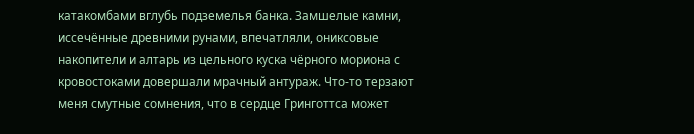катакомбами вглубь подземелья банка. Замшелые камни, иссечённые древними рунами, впечатляли, ониксовые накопители и алтарь из цельного куска чёрного мориона с кровостоками довершали мрачный антураж. Что-то терзают меня смутные сомнения, что в сердце Гринготтса может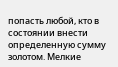попасть любой, кто в состоянии внести определенную сумму золотом. Мелкие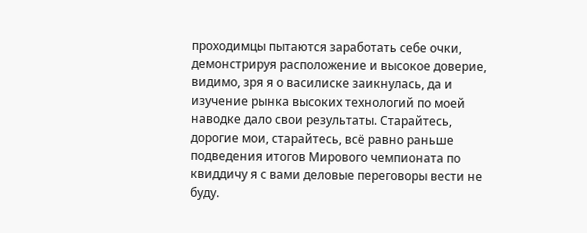проходимцы пытаются заработать себе очки, демонстрируя расположение и высокое доверие, видимо, зря я о василиске заикнулась, да и изучение рынка высоких технологий по моей наводке дало свои результаты. Старайтесь, дорогие мои, старайтесь, всё равно раньше подведения итогов Мирового чемпионата по квиддичу я с вами деловые переговоры вести не буду.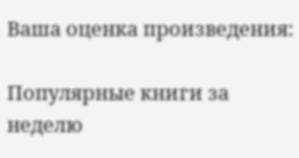Ваша оценка произведения:

Популярные книги за неделю